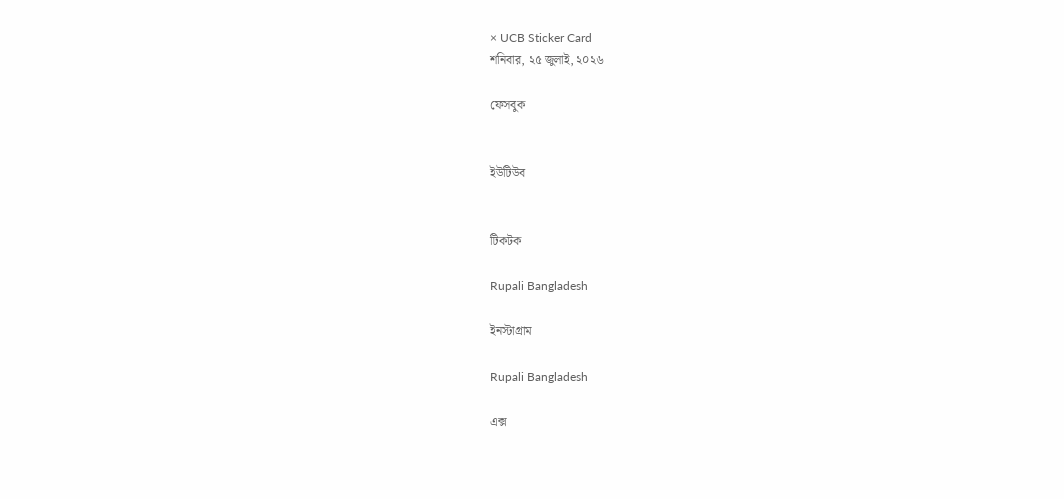× UCB Sticker Card
শনিবার, ২৫ জুলাই, ২০২৬

ফেসবুক


ইউটিউব


টিকটক

Rupali Bangladesh

ইনস্টাগ্রাম

Rupali Bangladesh

এক্স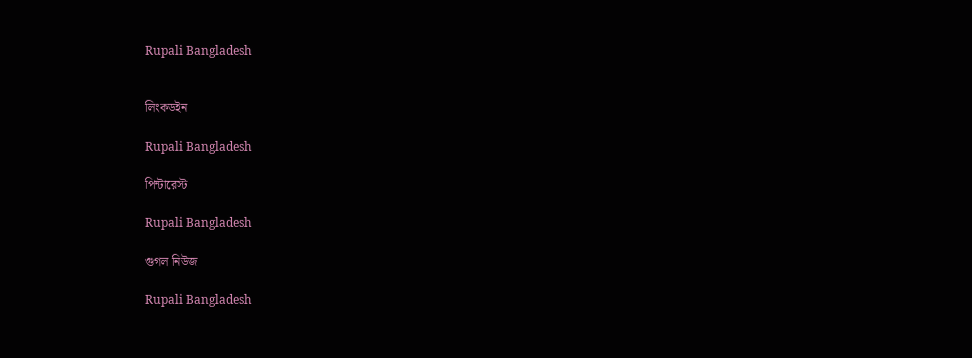Rupali Bangladesh


লিংকডইন

Rupali Bangladesh

পিন্টারেস্ট

Rupali Bangladesh

গুগল নিউজ

Rupali Bangladesh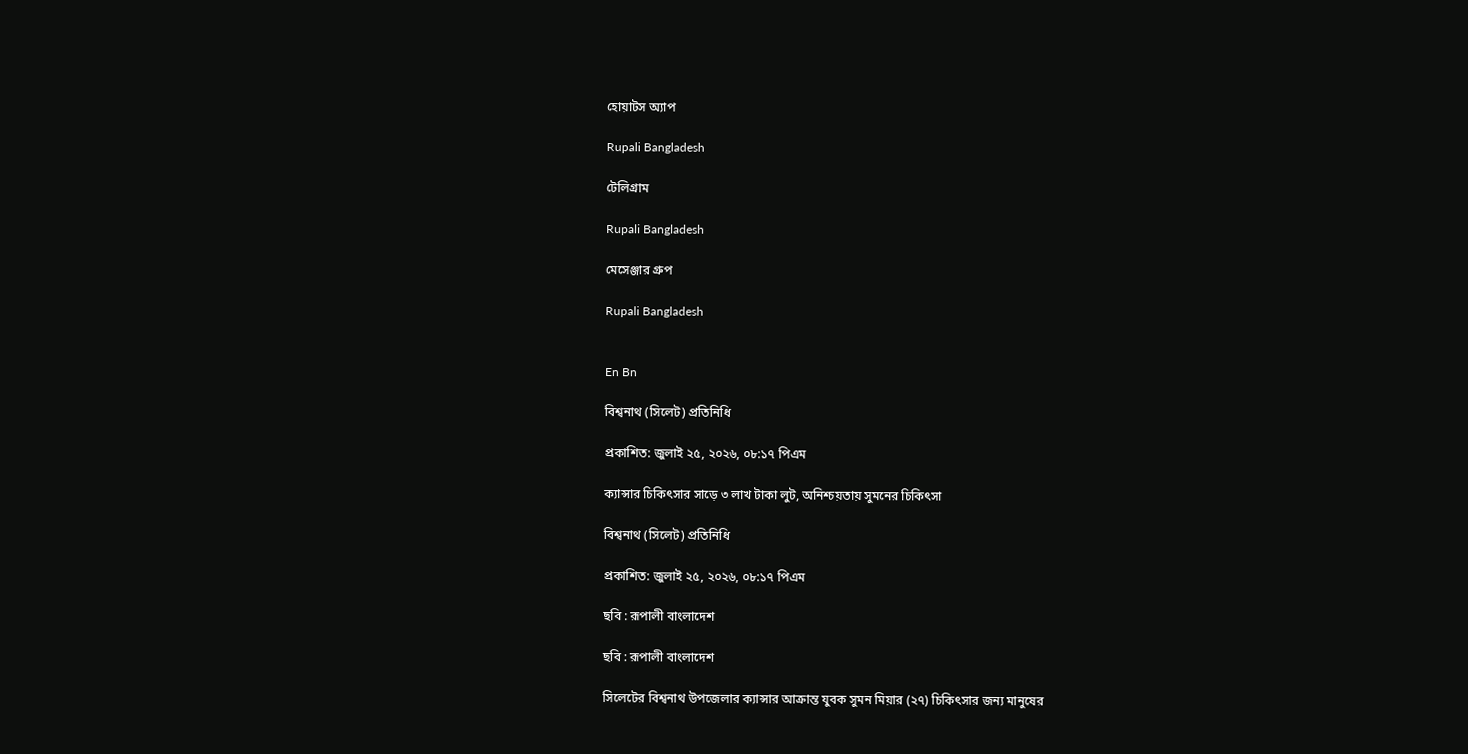হোয়াটস অ্যাপ

Rupali Bangladesh

টেলিগ্রাম

Rupali Bangladesh

মেসেঞ্জার গ্রুপ

Rupali Bangladesh


En Bn

বিশ্বনাথ (সিলেট) প্রতিনিধি

প্রকাশিত: জুলাই ২৫, ২০২৬, ০৮:১৭ পিএম

ক্যান্সার চিকিৎসার সাড়ে ৩ লাখ টাকা লুট, অনিশ্চয়তায় সুমনের চিকিৎসা

বিশ্বনাথ (সিলেট) প্রতিনিধি

প্রকাশিত: জুলাই ২৫, ২০২৬, ০৮:১৭ পিএম

ছবি : রূপালী বাংলাদেশ

ছবি : রূপালী বাংলাদেশ

সিলেটের বিশ্বনাথ উপজেলার ক্যান্সার আক্রান্ত যুবক সুমন মিয়ার (২৭) চিকিৎসার জন্য মানুষের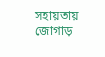সহায়তায় জোগাড়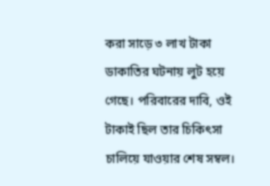করা সাড়ে ৩ লাখ টাকা ডাকাতির ঘটনায় লুট হয়ে গেছে। পরিবারের দাবি, ওই টাকাই ছিল তার চিকিৎসা চালিয়ে যাওয়ার শেষ সম্বল।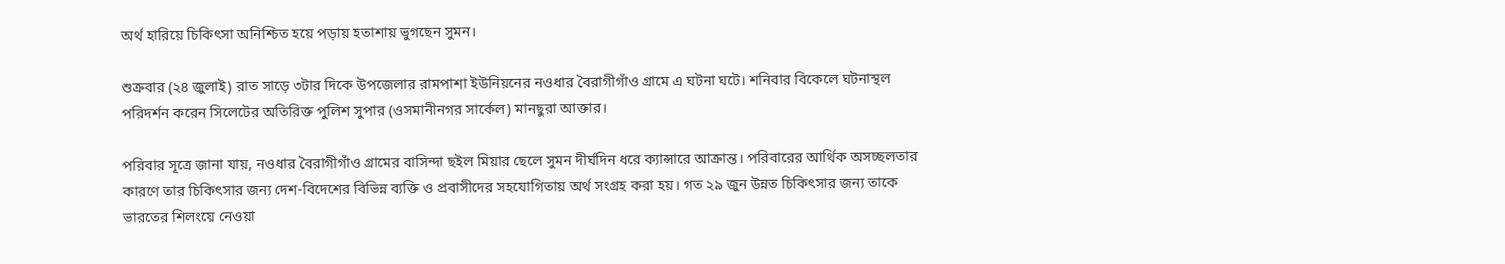অর্থ হারিয়ে চিকিৎসা অনিশ্চিত হয়ে পড়ায় হতাশায় ভুগছেন সুমন।

শুক্রবার (২৪ জুলাই) রাত সাড়ে ৩টার দিকে উপজেলার রামপাশা ইউনিয়নের নওধার বৈরাগীগাঁও গ্রামে এ ঘটনা ঘটে। শনিবার বিকেলে ঘটনাস্থল পরিদর্শন করেন সিলেটের অতিরিক্ত পুলিশ সুপার (ওসমানীনগর সার্কেল) মানছুরা আক্তার।

পরিবার সূত্রে জানা যায়, নওধার বৈরাগীগাঁও গ্রামের বাসিন্দা ছইল মিয়ার ছেলে সুমন দীর্ঘদিন ধরে ক্যান্সারে আক্রান্ত। পরিবারের আর্থিক অসচ্ছলতার কারণে তার চিকিৎসার জন্য দেশ-বিদেশের বিভিন্ন ব্যক্তি ও প্রবাসীদের সহযোগিতায় অর্থ সংগ্রহ করা হয়। গত ২৯ জুন উন্নত চিকিৎসার জন্য তাকে ভারতের শিলংয়ে নেওয়া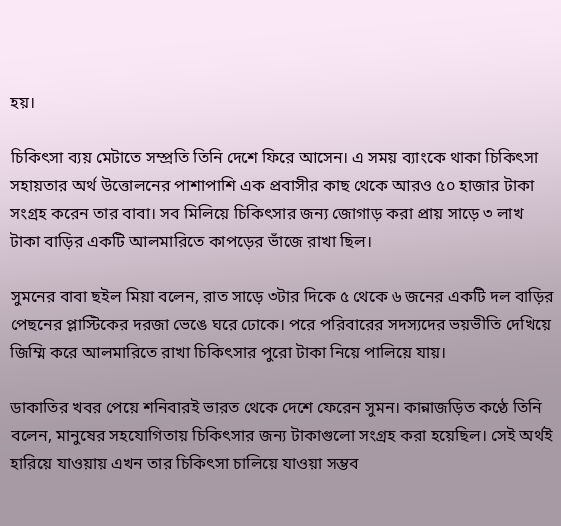হয়।

চিকিৎসা ব্যয় মেটাতে সম্প্রতি তিনি দেশে ফিরে আসেন। এ সময় ব্যাংকে থাকা চিকিৎসা সহায়তার অর্থ উত্তোলনের পাশাপাশি এক প্রবাসীর কাছ থেকে আরও ৫০ হাজার টাকা সংগ্রহ করেন তার বাবা। সব মিলিয়ে চিকিৎসার জন্য জোগাড় করা প্রায় সাড়ে ৩ লাখ টাকা বাড়ির একটি আলমারিতে কাপড়ের ভাঁজে রাখা ছিল।

সুমনের বাবা ছইল মিয়া বলেন, রাত সাড়ে ৩টার দিকে ৫ থেকে ৬ জনের একটি দল বাড়ির পেছনের প্লাস্টিকের দরজা ভেঙে ঘরে ঢোকে। পরে পরিবারের সদস্যদের ভয়ভীতি দেখিয়ে জিম্মি করে আলমারিতে রাখা চিকিৎসার পুরো টাকা নিয়ে পালিয়ে যায়।

ডাকাতির খবর পেয়ে শনিবারই ভারত থেকে দেশে ফেরেন সুমন। কান্নাজড়িত কণ্ঠে তিনি বলেন, মানুষের সহযোগিতায় চিকিৎসার জন্য টাকাগুলো সংগ্রহ করা হয়েছিল। সেই অর্থই হারিয়ে যাওয়ায় এখন তার চিকিৎসা চালিয়ে যাওয়া সম্ভব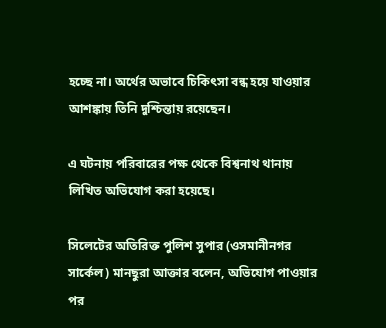হচ্ছে না। অর্থের অভাবে চিকিৎসা বন্ধ হয়ে যাওয়ার আশঙ্কায় তিনি দুশ্চিন্তায় রয়েছেন।

এ ঘটনায় পরিবারের পক্ষ থেকে বিশ্বনাথ থানায় লিখিত অভিযোগ করা হয়েছে।

সিলেটের অতিরিক্ত পুলিশ সুপার (ওসমানীনগর সার্কেল) মানছুরা আক্তার বলেন, অভিযোগ পাওয়ার পর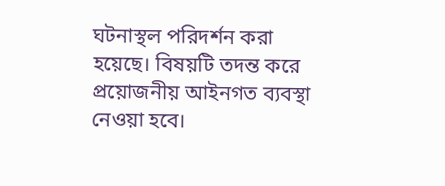ঘটনাস্থল পরিদর্শন করা হয়েছে। বিষয়টি তদন্ত করে প্রয়োজনীয় আইনগত ব্যবস্থা নেওয়া হবে।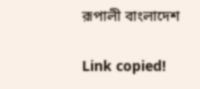রূপালী বাংলাদেশ

Link copied!